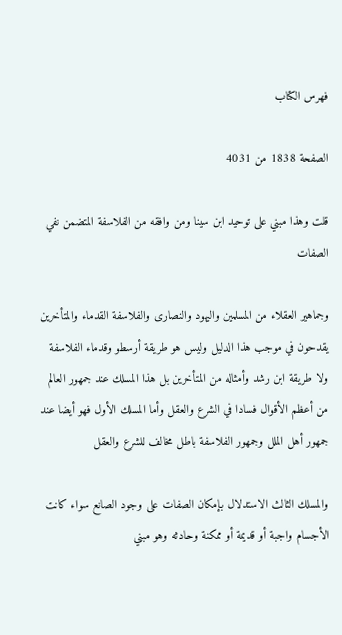فهرس الكتاب

الصفحة 1838 من 4031

قلت وهذا مبني على توحيد ابن سينا ومن وافقه من الفلاسفة المتضمن نفي الصفات

وجماهير العقلاء من المسلمين واليهود والنصارى والفلاسفة القدماء والمتأخرين يقدحون في موجب هذا الدليل وليس هو طريقة أرسطو وقدماء الفلاسفة ولا طريقة ابن رشد وأمثاله من المتأخرين بل هذا المسلك عند جمهور العالم من أعظم الأقوال فسادا في الشرع والعقل وأما المسلك الأول فهو أيضا عند جمهور أهل الملل وجمهور الفلاسفة باطل مخالف للشرع والعقل

والمسلك الثالث الاستدلال بإمكان الصفات على وجود الصانع سواء كانت الأجسام واجبة أو قديمة أو ممكنة وحادثه وهو مبني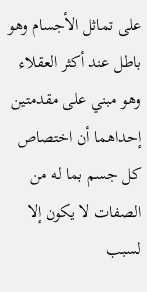على تماثل الأجسام وهو باطل عند أكثر العقلاء وهو مبني على مقدمتين إحداهما أن اختصاص كل جسم بما له من الصفات لا يكون إلا لسبب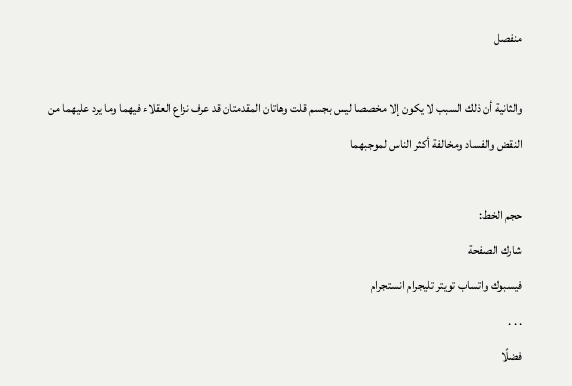منفصل

والثانية أن ذلك السبب لا يكون إلا مخصصا ليس بجسم قلت وهاتان المقدمتان قد عرف نزاع العقلاء فيهما وما يرد عليهما من النقض والفساد ومخالفة أكثر الناس لموجبهما

حجم الخط:
شارك الصفحة
فيسبوك واتساب تويتر تليجرام انستجرام
. . .
فضلًا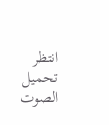انتظر تحميل الصوت